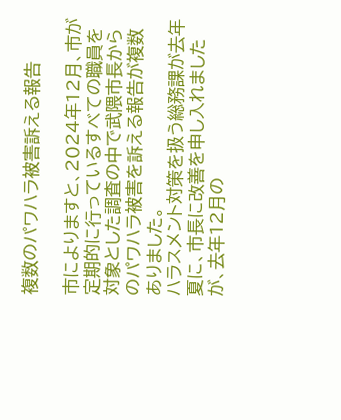複数のパワハラ被害訴える報告

市によりますと、2024年12月、市が定期的に行っているすべての職員を対象とした調査の中で武隈市長からのパワハラ被害を訴える報告が複数ありました。
ハラスメント対策を扱う総務課が去年夏に、市長に改善を申し入れましたが、去年12月の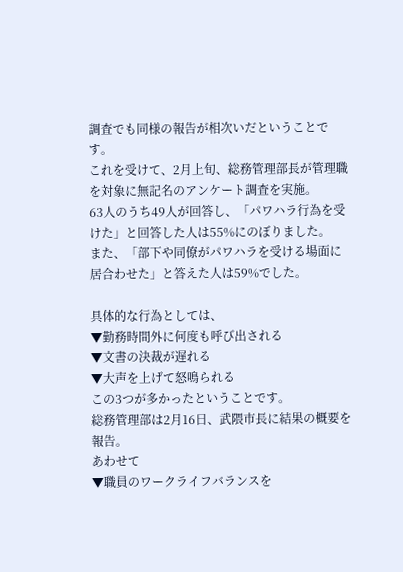調査でも同様の報告が相次いだということです。
これを受けて、2月上旬、総務管理部長が管理職を対象に無記名のアンケート調査を実施。
63人のうち49人が回答し、「パワハラ行為を受けた」と回答した人は55%にのぼりました。
また、「部下や同僚がパワハラを受ける場面に居合わせた」と答えた人は59%でした。

具体的な行為としては、
▼勤務時間外に何度も呼び出される
▼文書の決裁が遅れる
▼大声を上げて怒鳴られる
この3つが多かったということです。
総務管理部は2月16日、武隈市長に結果の概要を報告。
あわせて
▼職員のワークライフバランスを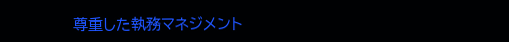尊重した執務マネジメント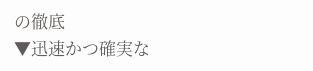の徹底
▼迅速かつ確実な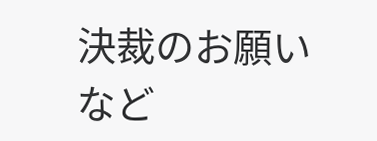決裁のお願い
など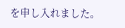を申し入れました。